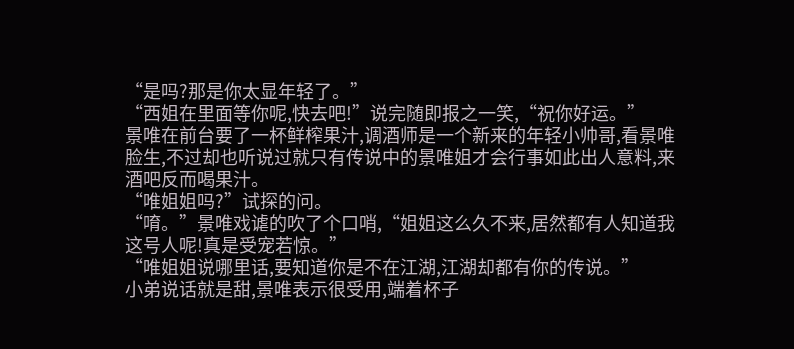“是吗?那是你太显年轻了。”
“西姐在里面等你呢,快去吧!”说完随即报之一笑,“祝你好运。”
景唯在前台要了一杯鲜榨果汁,调酒师是一个新来的年轻小帅哥,看景唯脸生,不过却也听说过就只有传说中的景唯姐才会行事如此出人意料,来酒吧反而喝果汁。
“唯姐姐吗?”试探的问。
“唷。”景唯戏谑的吹了个口哨,“姐姐这么久不来,居然都有人知道我这号人呢!真是受宠若惊。”
“唯姐姐说哪里话,要知道你是不在江湖,江湖却都有你的传说。”
小弟说话就是甜,景唯表示很受用,端着杯子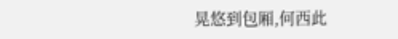晃悠到包厢,何西此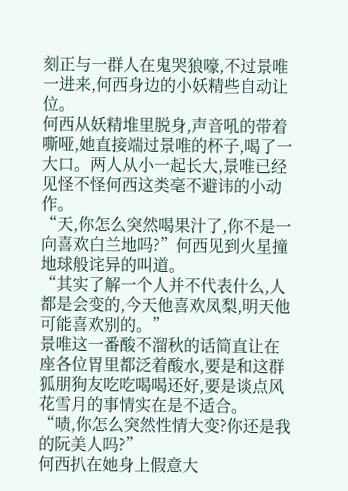刻正与一群人在鬼哭狼嚎,不过景唯一进来,何西身边的小妖精些自动让位。
何西从妖精堆里脱身,声音吼的带着嘶哑,她直接端过景唯的杯子,喝了一大口。两人从小一起长大,景唯已经见怪不怪何西这类毫不避讳的小动作。
“天,你怎么突然喝果汁了,你不是一向喜欢白兰地吗?”何西见到火星撞地球般诧异的叫道。
“其实了解一个人并不代表什么,人都是会变的,今天他喜欢凤梨,明天他可能喜欢别的。”
景唯这一番酸不溜秋的话简直让在座各位胃里都泛着酸水,要是和这群狐朋狗友吃吃喝喝还好,要是谈点风花雪月的事情实在是不适合。
“啧,你怎么突然性情大变?你还是我的阮美人吗?”
何西扒在她身上假意大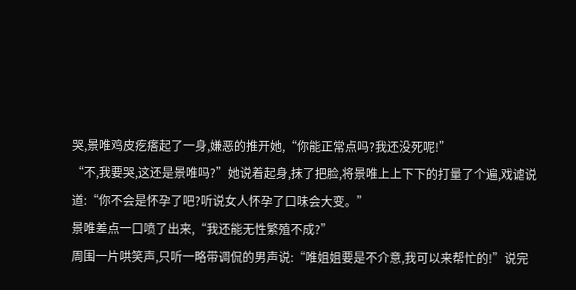哭,景唯鸡皮疙瘩起了一身,嫌恶的推开她,“你能正常点吗?我还没死呢!”
“不,我要哭,这还是景唯吗?”她说着起身,抹了把脸,将景唯上上下下的打量了个遍,戏谑说道:“你不会是怀孕了吧?听说女人怀孕了口味会大变。”
景唯差点一口喷了出来,“我还能无性繁殖不成?”
周围一片哄笑声,只听一略带调侃的男声说:“唯姐姐要是不介意,我可以来帮忙的!”说完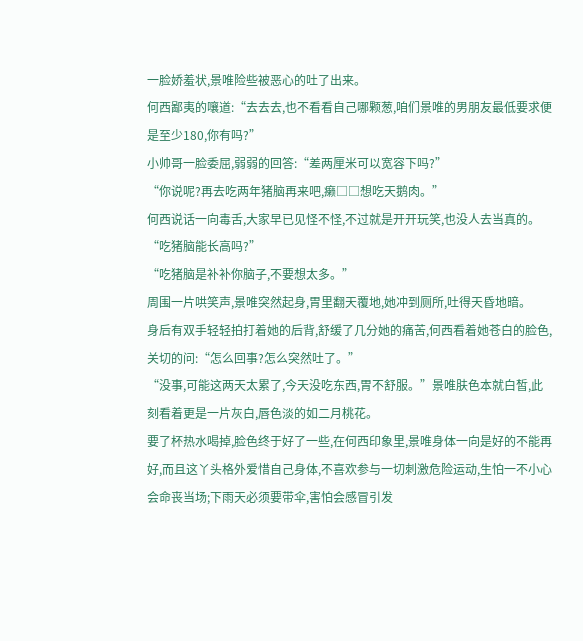一脸娇羞状,景唯险些被恶心的吐了出来。
何西鄙夷的嚷道:“去去去,也不看看自己哪颗葱,咱们景唯的男朋友最低要求便是至少180,你有吗?”
小帅哥一脸委屈,弱弱的回答:“差两厘米可以宽容下吗?”
“你说呢?再去吃两年猪脑再来吧,癞□□想吃天鹅肉。”
何西说话一向毒舌,大家早已见怪不怪,不过就是开开玩笑,也没人去当真的。
“吃猪脑能长高吗?”
“吃猪脑是补补你脑子,不要想太多。”
周围一片哄笑声,景唯突然起身,胃里翻天覆地,她冲到厕所,吐得天昏地暗。
身后有双手轻轻拍打着她的后背,舒缓了几分她的痛苦,何西看着她苍白的脸色,关切的问:“怎么回事?怎么突然吐了。”
“没事,可能这两天太累了,今天没吃东西,胃不舒服。”景唯肤色本就白皙,此刻看着更是一片灰白,唇色淡的如二月桃花。
要了杯热水喝掉,脸色终于好了一些,在何西印象里,景唯身体一向是好的不能再好,而且这丫头格外爱惜自己身体,不喜欢参与一切刺激危险运动,生怕一不小心会命丧当场;下雨天必须要带伞,害怕会感冒引发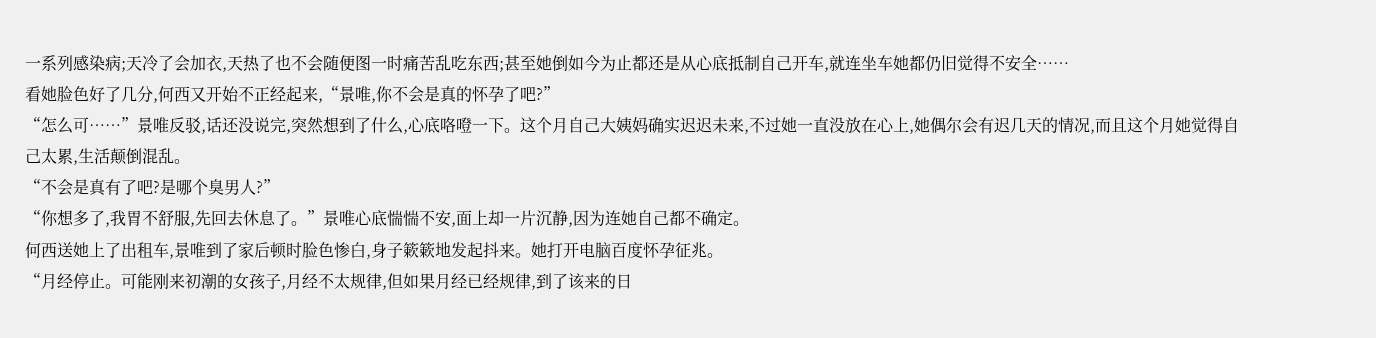一系列感染病;天冷了会加衣,天热了也不会随便图一时痛苦乱吃东西;甚至她倒如今为止都还是从心底抵制自己开车,就连坐车她都仍旧觉得不安全……
看她脸色好了几分,何西又开始不正经起来,“景唯,你不会是真的怀孕了吧?”
“怎么可……”景唯反驳,话还没说完,突然想到了什么,心底咯噔一下。这个月自己大姨妈确实迟迟未来,不过她一直没放在心上,她偶尔会有迟几天的情况,而且这个月她觉得自己太累,生活颠倒混乱。
“不会是真有了吧?是哪个臭男人?”
“你想多了,我胃不舒服,先回去休息了。”景唯心底惴惴不安,面上却一片沉静,因为连她自己都不确定。
何西送她上了出租车,景唯到了家后顿时脸色惨白,身子簌簌地发起抖来。她打开电脑百度怀孕征兆。
“月经停止。可能刚来初潮的女孩子,月经不太规律,但如果月经已经规律,到了该来的日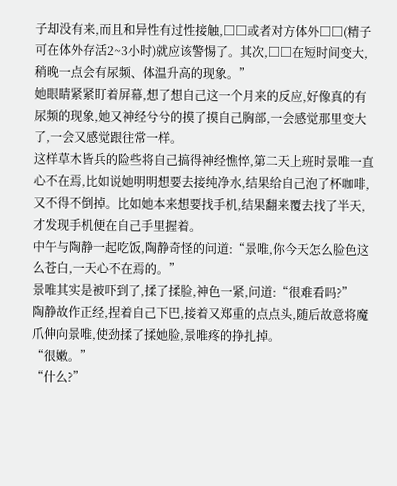子却没有来,而且和异性有过性接触,□□或者对方体外□□(精子可在体外存活2~3小时)就应该警惕了。其次,□□在短时间变大,稍晚一点会有尿频、体温升高的现象。”
她眼睛紧紧盯着屏幕,想了想自己这一个月来的反应,好像真的有尿频的现象,她又神经兮兮的摸了摸自己胸部,一会感觉那里变大了,一会又感觉跟往常一样。
这样草木皆兵的险些将自己搞得神经憔悴,第二天上班时景唯一直心不在焉,比如说她明明想要去接纯净水,结果给自己泡了杯咖啡,又不得不倒掉。比如她本来想要找手机,结果翻来覆去找了半天,才发现手机便在自己手里握着。
中午与陶静一起吃饭,陶静奇怪的问道:“景唯,你今天怎么脸色这么苍白,一天心不在焉的。”
景唯其实是被吓到了,揉了揉脸,神色一紧,问道:“很难看吗?”
陶静故作正经,捏着自己下巴,接着又郑重的点点头,随后故意将魔爪伸向景唯,使劲揉了揉她脸,景唯疼的挣扎掉。
“很嫩。”
“什么?”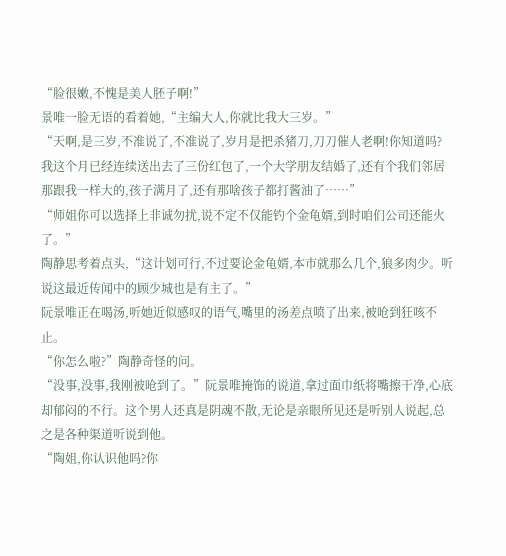“脸很嫩,不愧是美人胚子啊!”
景唯一脸无语的看着她,“主编大人,你就比我大三岁。”
“天啊,是三岁,不准说了,不准说了,岁月是把杀猪刀,刀刀催人老啊!你知道吗?我这个月已经连续送出去了三份红包了,一个大学朋友结婚了,还有个我们邻居那跟我一样大的,孩子满月了,还有那啥孩子都打酱油了……”
“师姐你可以选择上非诚勿扰,说不定不仅能钓个金龟婿,到时咱们公司还能火了。”
陶静思考着点头,“这计划可行,不过要论金龟婿,本市就那么几个,狼多肉少。听说这最近传闻中的顾少城也是有主了。”
阮景唯正在喝汤,听她近似感叹的语气,嘴里的汤差点喷了出来,被呛到狂咳不止。
“你怎么啦?”陶静奇怪的问。
“没事,没事,我刚被呛到了。”阮景唯掩饰的说道,拿过面巾纸将嘴擦干净,心底却郁闷的不行。这个男人还真是阴魂不散,无论是亲眼所见还是听别人说起,总之是各种渠道听说到他。
“陶姐,你认识他吗?你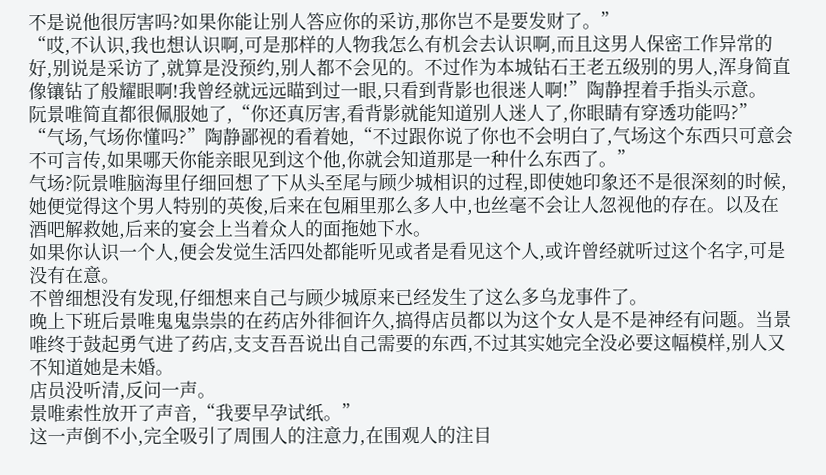不是说他很厉害吗?如果你能让别人答应你的采访,那你岂不是要发财了。”
“哎,不认识,我也想认识啊,可是那样的人物我怎么有机会去认识啊,而且这男人保密工作异常的好,别说是采访了,就算是没预约,别人都不会见的。不过作为本城钻石王老五级别的男人,浑身简直像镶钻了般耀眼啊!我曾经就远远瞄到过一眼,只看到背影也很迷人啊!”陶静捏着手指头示意。
阮景唯简直都很佩服她了,“你还真厉害,看背影就能知道别人迷人了,你眼睛有穿透功能吗?”
“气场,气场你懂吗?”陶静鄙视的看着她,“不过跟你说了你也不会明白了,气场这个东西只可意会不可言传,如果哪天你能亲眼见到这个他,你就会知道那是一种什么东西了。”
气场?阮景唯脑海里仔细回想了下从头至尾与顾少城相识的过程,即使她印象还不是很深刻的时候,她便觉得这个男人特别的英俊,后来在包厢里那么多人中,也丝毫不会让人忽视他的存在。以及在酒吧解救她,后来的宴会上当着众人的面拖她下水。
如果你认识一个人,便会发觉生活四处都能听见或者是看见这个人,或许曾经就听过这个名字,可是没有在意。
不曾细想没有发现,仔细想来自己与顾少城原来已经发生了这么多乌龙事件了。
晚上下班后景唯鬼鬼祟祟的在药店外徘徊许久,搞得店员都以为这个女人是不是神经有问题。当景唯终于鼓起勇气进了药店,支支吾吾说出自己需要的东西,不过其实她完全没必要这幅模样,别人又不知道她是未婚。
店员没听清,反问一声。
景唯索性放开了声音,“我要早孕试纸。”
这一声倒不小,完全吸引了周围人的注意力,在围观人的注目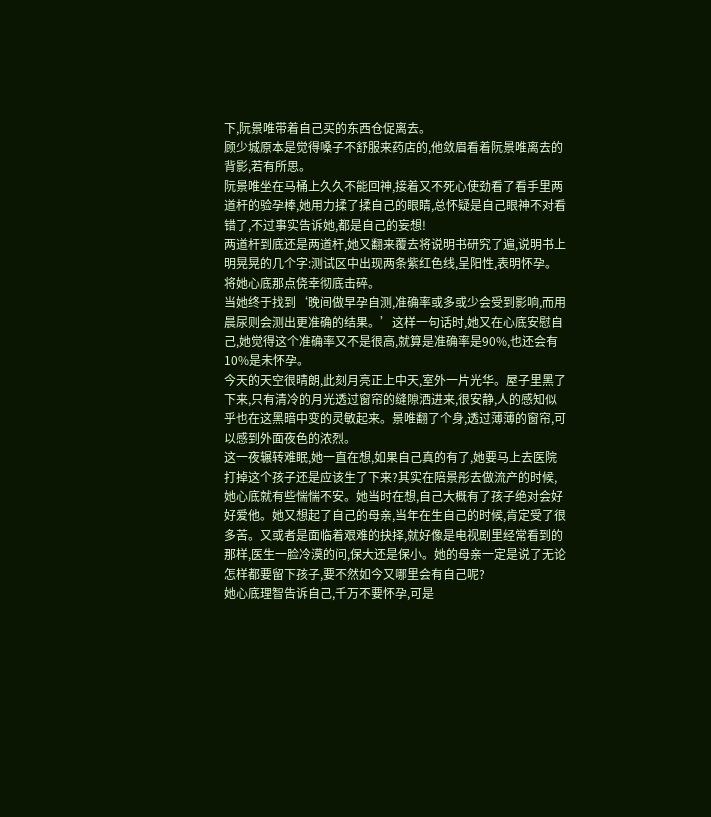下,阮景唯带着自己买的东西仓促离去。
顾少城原本是觉得嗓子不舒服来药店的,他敛眉看着阮景唯离去的背影,若有所思。
阮景唯坐在马桶上久久不能回神,接着又不死心使劲看了看手里两道杆的验孕棒,她用力揉了揉自己的眼睛,总怀疑是自己眼神不对看错了,不过事实告诉她,都是自己的妄想!
两道杆到底还是两道杆,她又翻来覆去将说明书研究了遍,说明书上明晃晃的几个字:测试区中出现两条紫红色线,呈阳性,表明怀孕。将她心底那点侥幸彻底击碎。
当她终于找到‘晚间做早孕自测,准确率或多或少会受到影响,而用晨尿则会测出更准确的结果。’这样一句话时,她又在心底安慰自己,她觉得这个准确率又不是很高,就算是准确率是90%,也还会有10%是未怀孕。
今天的天空很晴朗,此刻月亮正上中天,室外一片光华。屋子里黑了下来,只有清冷的月光透过窗帘的缝隙洒进来,很安静,人的感知似乎也在这黑暗中变的灵敏起来。景唯翻了个身,透过薄薄的窗帘,可以感到外面夜色的浓烈。
这一夜辗转难眠,她一直在想,如果自己真的有了,她要马上去医院打掉这个孩子还是应该生了下来?其实在陪景彤去做流产的时候,她心底就有些惴惴不安。她当时在想,自己大概有了孩子绝对会好好爱他。她又想起了自己的母亲,当年在生自己的时候,肯定受了很多苦。又或者是面临着艰难的抉择,就好像是电视剧里经常看到的那样,医生一脸冷漠的问,保大还是保小。她的母亲一定是说了无论怎样都要留下孩子,要不然如今又哪里会有自己呢?
她心底理智告诉自己,千万不要怀孕,可是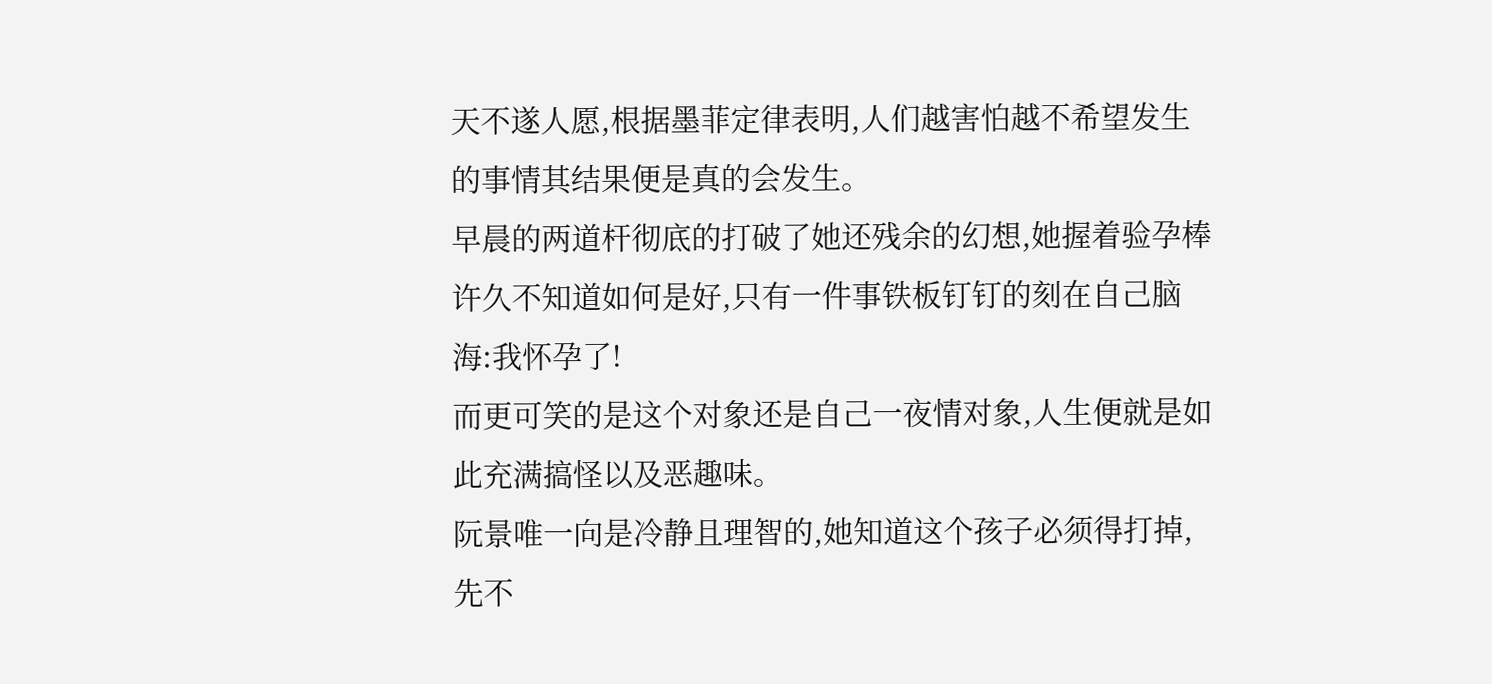天不遂人愿,根据墨菲定律表明,人们越害怕越不希望发生的事情其结果便是真的会发生。
早晨的两道杆彻底的打破了她还残余的幻想,她握着验孕棒许久不知道如何是好,只有一件事铁板钉钉的刻在自己脑海:我怀孕了!
而更可笑的是这个对象还是自己一夜情对象,人生便就是如此充满搞怪以及恶趣味。
阮景唯一向是冷静且理智的,她知道这个孩子必须得打掉,先不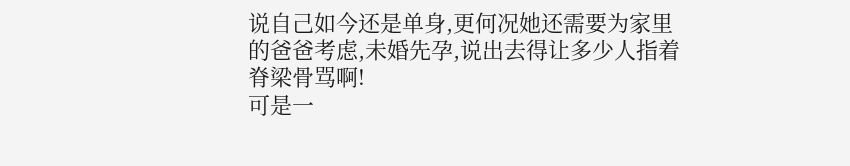说自己如今还是单身,更何况她还需要为家里的爸爸考虑,未婚先孕,说出去得让多少人指着脊梁骨骂啊!
可是一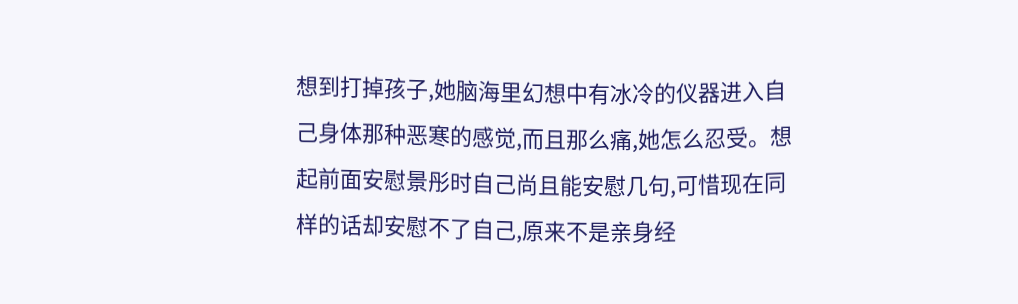想到打掉孩子,她脑海里幻想中有冰冷的仪器进入自己身体那种恶寒的感觉,而且那么痛,她怎么忍受。想起前面安慰景彤时自己尚且能安慰几句,可惜现在同样的话却安慰不了自己,原来不是亲身经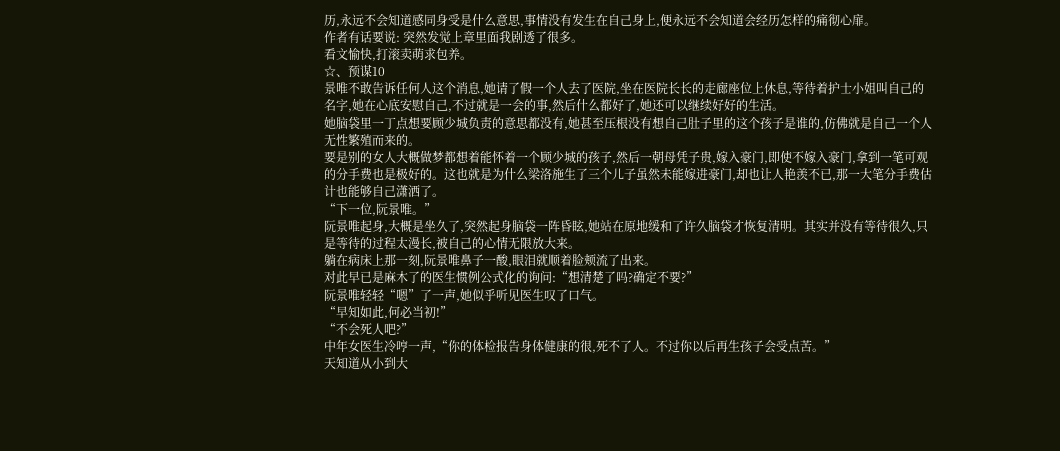历,永远不会知道感同身受是什么意思,事情没有发生在自己身上,便永远不会知道会经历怎样的痛彻心扉。
作者有话要说: 突然发觉上章里面我剧透了很多。
看文愉快,打滚卖萌求包养。
☆、预谋10
景唯不敢告诉任何人这个消息,她请了假一个人去了医院,坐在医院长长的走廊座位上休息,等待着护士小姐叫自己的名字,她在心底安慰自己,不过就是一会的事,然后什么都好了,她还可以继续好好的生活。
她脑袋里一丁点想要顾少城负责的意思都没有,她甚至压根没有想自己肚子里的这个孩子是谁的,仿佛就是自己一个人无性繁殖而来的。
要是别的女人大概做梦都想着能怀着一个顾少城的孩子,然后一朝母凭子贵,嫁入豪门,即使不嫁入豪门,拿到一笔可观的分手费也是极好的。这也就是为什么梁洛施生了三个儿子虽然未能嫁进豪门,却也让人艳羡不已,那一大笔分手费估计也能够自己潇洒了。
“下一位,阮景唯。”
阮景唯起身,大概是坐久了,突然起身脑袋一阵昏眩,她站在原地缓和了许久脑袋才恢复清明。其实并没有等待很久,只是等待的过程太漫长,被自己的心情无限放大来。
躺在病床上那一刻,阮景唯鼻子一酸,眼泪就顺着脸颊流了出来。
对此早已是麻木了的医生惯例公式化的询问:“想清楚了吗?确定不要?”
阮景唯轻轻“嗯”了一声,她似乎听见医生叹了口气。
“早知如此,何必当初!”
“不会死人吧?”
中年女医生冷哼一声,“你的体检报告身体健康的很,死不了人。不过你以后再生孩子会受点苦。”
天知道从小到大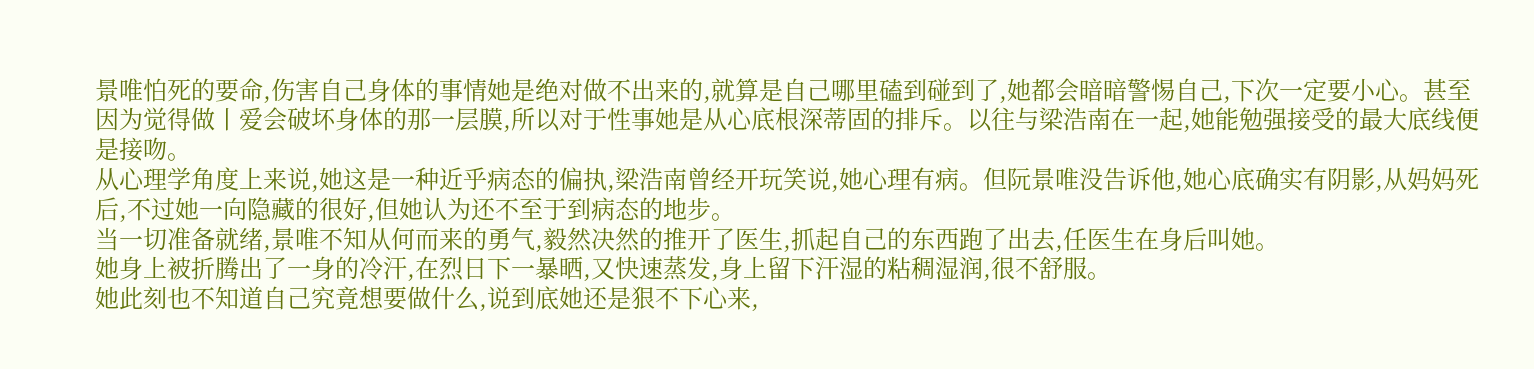景唯怕死的要命,伤害自己身体的事情她是绝对做不出来的,就算是自己哪里磕到碰到了,她都会暗暗警惕自己,下次一定要小心。甚至因为觉得做丨爱会破坏身体的那一层膜,所以对于性事她是从心底根深蒂固的排斥。以往与梁浩南在一起,她能勉强接受的最大底线便是接吻。
从心理学角度上来说,她这是一种近乎病态的偏执,梁浩南曾经开玩笑说,她心理有病。但阮景唯没告诉他,她心底确实有阴影,从妈妈死后,不过她一向隐藏的很好,但她认为还不至于到病态的地步。
当一切准备就绪,景唯不知从何而来的勇气,毅然决然的推开了医生,抓起自己的东西跑了出去,任医生在身后叫她。
她身上被折腾出了一身的冷汗,在烈日下一暴晒,又快速蒸发,身上留下汗湿的粘稠湿润,很不舒服。
她此刻也不知道自己究竟想要做什么,说到底她还是狠不下心来,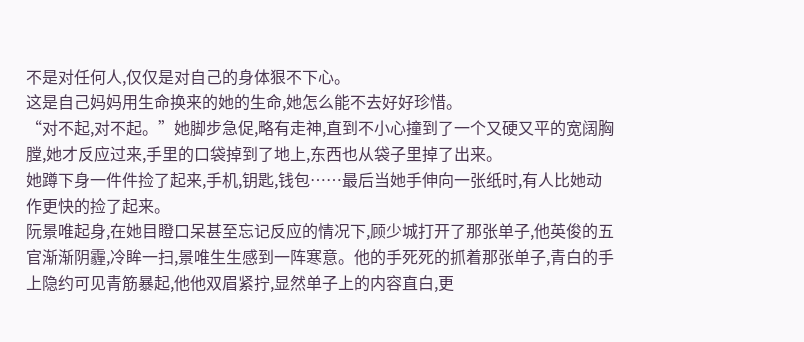不是对任何人,仅仅是对自己的身体狠不下心。
这是自己妈妈用生命换来的她的生命,她怎么能不去好好珍惜。
“对不起,对不起。”她脚步急促,略有走神,直到不小心撞到了一个又硬又平的宽阔胸膛,她才反应过来,手里的口袋掉到了地上,东西也从袋子里掉了出来。
她蹲下身一件件捡了起来,手机,钥匙,钱包……最后当她手伸向一张纸时,有人比她动作更快的捡了起来。
阮景唯起身,在她目瞪口呆甚至忘记反应的情况下,顾少城打开了那张单子,他英俊的五官渐渐阴霾,冷眸一扫,景唯生生感到一阵寒意。他的手死死的抓着那张单子,青白的手上隐约可见青筋暴起,他他双眉紧拧,显然单子上的内容直白,更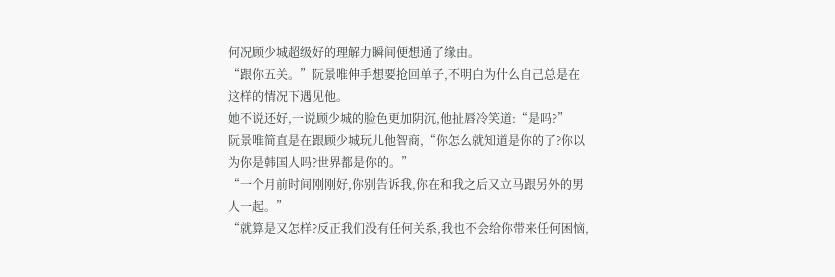何况顾少城超级好的理解力瞬间便想通了缘由。
“跟你五关。”阮景唯伸手想要抢回单子,不明白为什么自己总是在这样的情况下遇见他。
她不说还好,一说顾少城的脸色更加阴沉,他扯唇冷笑道:“是吗?”
阮景唯简直是在跟顾少城玩儿他智商,“你怎么就知道是你的了?你以为你是韩国人吗?世界都是你的。”
“一个月前时间刚刚好,你别告诉我,你在和我之后又立马跟另外的男人一起。”
“就算是又怎样?反正我们没有任何关系,我也不会给你带来任何困恼,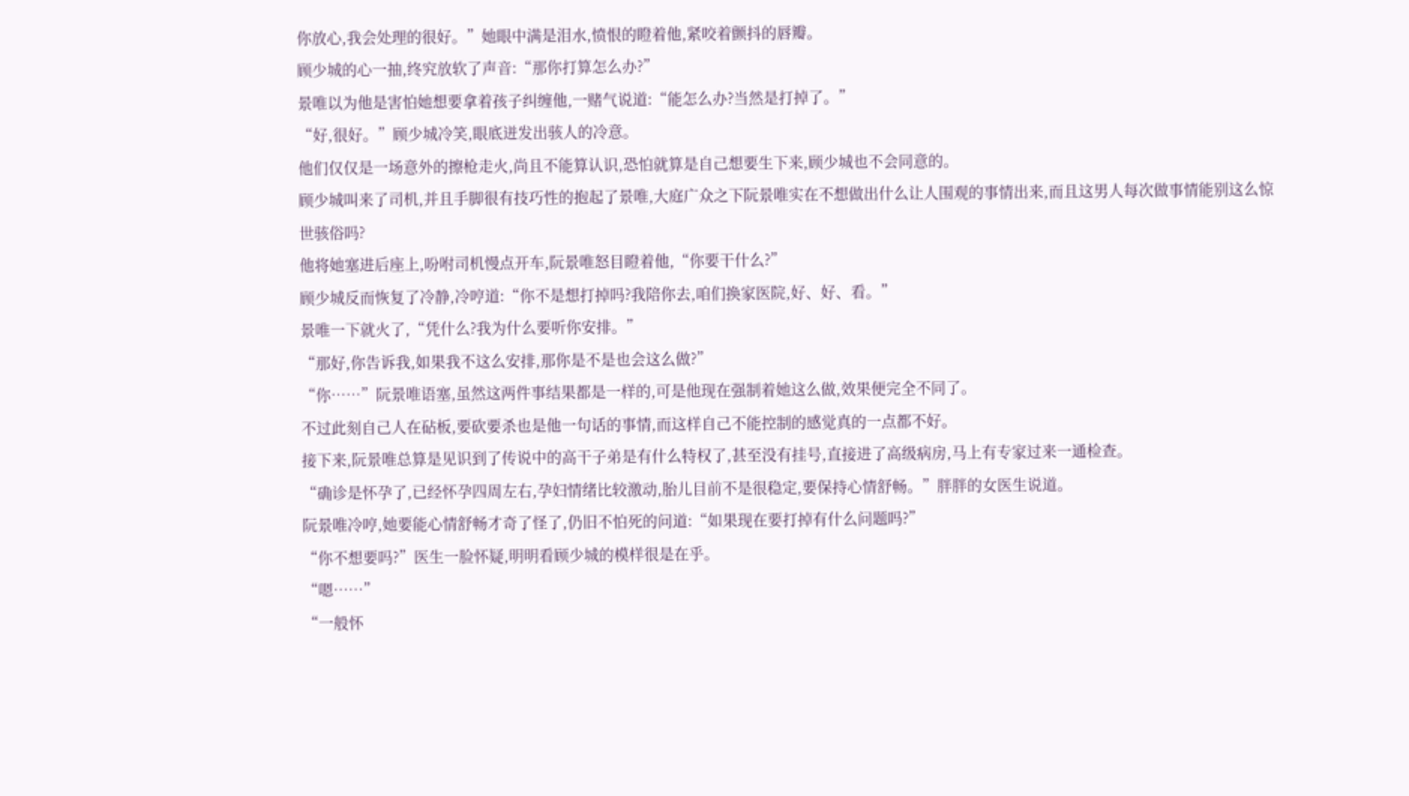你放心,我会处理的很好。”她眼中满是泪水,愤恨的瞪着他,紧咬着颤抖的唇瓣。
顾少城的心一抽,终究放软了声音:“那你打算怎么办?”
景唯以为他是害怕她想要拿着孩子纠缠他,一赌气说道:“能怎么办?当然是打掉了。”
“好,很好。”顾少城冷笑,眼底迸发出骇人的冷意。
他们仅仅是一场意外的擦枪走火,尚且不能算认识,恐怕就算是自己想要生下来,顾少城也不会同意的。
顾少城叫来了司机,并且手脚很有技巧性的抱起了景唯,大庭广众之下阮景唯实在不想做出什么让人围观的事情出来,而且这男人每次做事情能别这么惊世骇俗吗?
他将她塞进后座上,吩咐司机慢点开车,阮景唯怒目瞪着他,“你要干什么?”
顾少城反而恢复了冷静,冷哼道:“你不是想打掉吗?我陪你去,咱们换家医院,好、好、看。”
景唯一下就火了,“凭什么?我为什么要听你安排。”
“那好,你告诉我,如果我不这么安排,那你是不是也会这么做?”
“你……”阮景唯语塞,虽然这两件事结果都是一样的,可是他现在强制着她这么做,效果便完全不同了。
不过此刻自己人在砧板,要砍要杀也是他一句话的事情,而这样自己不能控制的感觉真的一点都不好。
接下来,阮景唯总算是见识到了传说中的高干子弟是有什么特权了,甚至没有挂号,直接进了高级病房,马上有专家过来一通检查。
“确诊是怀孕了,已经怀孕四周左右,孕妇情绪比较激动,胎儿目前不是很稳定,要保持心情舒畅。”胖胖的女医生说道。
阮景唯冷哼,她要能心情舒畅才奇了怪了,仍旧不怕死的问道:“如果现在要打掉有什么问题吗?”
“你不想要吗?”医生一脸怀疑,明明看顾少城的模样很是在乎。
“嗯……”
“一般怀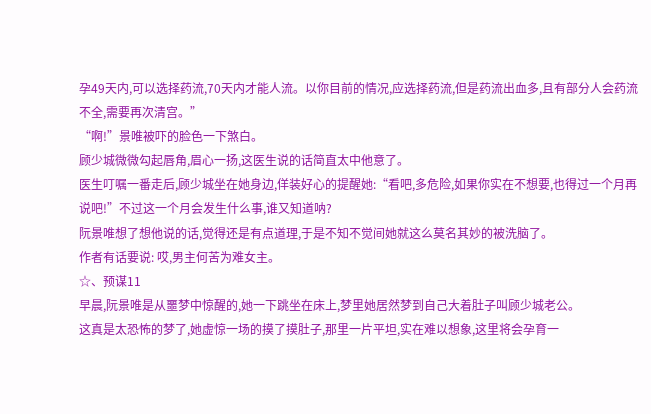孕49天内,可以选择药流,70天内才能人流。以你目前的情况,应选择药流,但是药流出血多,且有部分人会药流不全,需要再次清宫。”
“啊!”景唯被吓的脸色一下煞白。
顾少城微微勾起唇角,眉心一扬,这医生说的话简直太中他意了。
医生叮嘱一番走后,顾少城坐在她身边,佯装好心的提醒她:“看吧,多危险,如果你实在不想要,也得过一个月再说吧!”不过这一个月会发生什么事,谁又知道呐?
阮景唯想了想他说的话,觉得还是有点道理,于是不知不觉间她就这么莫名其妙的被洗脑了。
作者有话要说: 哎,男主何苦为难女主。
☆、预谋11
早晨,阮景唯是从噩梦中惊醒的,她一下跳坐在床上,梦里她居然梦到自己大着肚子叫顾少城老公。
这真是太恐怖的梦了,她虚惊一场的摸了摸肚子,那里一片平坦,实在难以想象,这里将会孕育一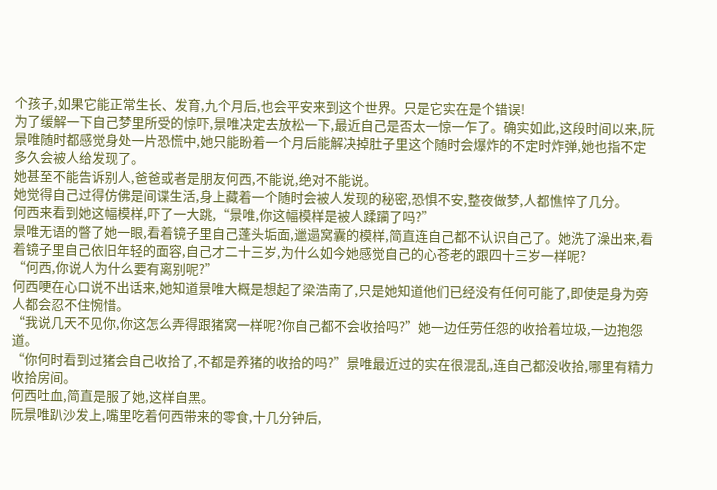个孩子,如果它能正常生长、发育,九个月后,也会平安来到这个世界。只是它实在是个错误!
为了缓解一下自己梦里所受的惊吓,景唯决定去放松一下,最近自己是否太一惊一乍了。确实如此,这段时间以来,阮景唯随时都感觉身处一片恐慌中,她只能盼着一个月后能解决掉肚子里这个随时会爆炸的不定时炸弹,她也指不定多久会被人给发现了。
她甚至不能告诉别人,爸爸或者是朋友何西,不能说,绝对不能说。
她觉得自己过得仿佛是间谍生活,身上藏着一个随时会被人发现的秘密,恐惧不安,整夜做梦,人都憔悴了几分。
何西来看到她这幅模样,吓了一大跳,“景唯,你这幅模样是被人蹂躏了吗?”
景唯无语的瞥了她一眼,看着镜子里自己蓬头垢面,邋遢窝囊的模样,简直连自己都不认识自己了。她洗了澡出来,看着镜子里自己依旧年轻的面容,自己才二十三岁,为什么如今她感觉自己的心苍老的跟四十三岁一样呢?
“何西,你说人为什么要有离别呢?”
何西哽在心口说不出话来,她知道景唯大概是想起了梁浩南了,只是她知道他们已经没有任何可能了,即使是身为旁人都会忍不住惋惜。
“我说几天不见你,你这怎么弄得跟猪窝一样呢?你自己都不会收拾吗?”她一边任劳任怨的收拾着垃圾,一边抱怨道。
“你何时看到过猪会自己收拾了,不都是养猪的收拾的吗?”景唯最近过的实在很混乱,连自己都没收拾,哪里有精力收拾房间。
何西吐血,简直是服了她,这样自黑。
阮景唯趴沙发上,嘴里吃着何西带来的零食,十几分钟后,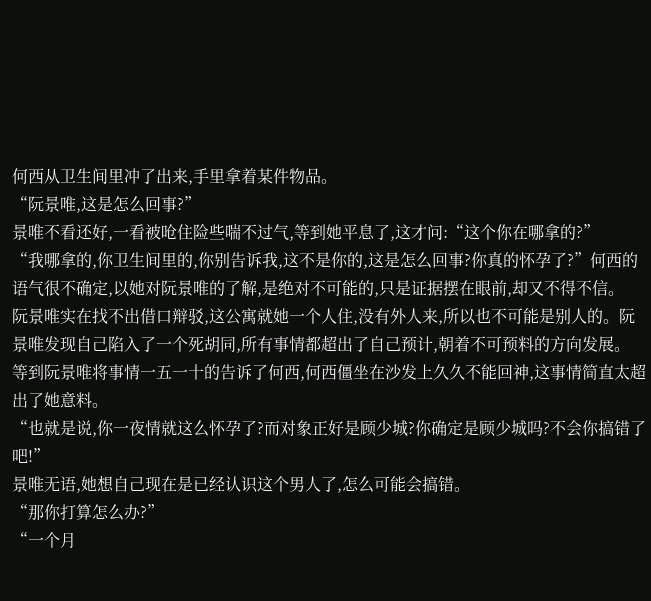何西从卫生间里冲了出来,手里拿着某件物品。
“阮景唯,这是怎么回事?”
景唯不看还好,一看被呛住险些喘不过气,等到她平息了,这才问:“这个你在哪拿的?”
“我哪拿的,你卫生间里的,你别告诉我,这不是你的,这是怎么回事?你真的怀孕了?”何西的语气很不确定,以她对阮景唯的了解,是绝对不可能的,只是证据摆在眼前,却又不得不信。
阮景唯实在找不出借口辩驳,这公寓就她一个人住,没有外人来,所以也不可能是别人的。阮景唯发现自己陷入了一个死胡同,所有事情都超出了自己预计,朝着不可预料的方向发展。
等到阮景唯将事情一五一十的告诉了何西,何西僵坐在沙发上久久不能回神,这事情简直太超出了她意料。
“也就是说,你一夜情就这么怀孕了?而对象正好是顾少城?你确定是顾少城吗?不会你搞错了吧!”
景唯无语,她想自己现在是已经认识这个男人了,怎么可能会搞错。
“那你打算怎么办?”
“一个月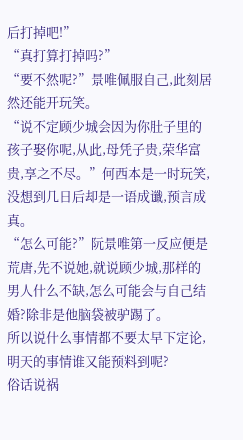后打掉吧!”
“真打算打掉吗?”
“要不然呢?”景唯佩服自己,此刻居然还能开玩笑。
“说不定顾少城会因为你肚子里的孩子娶你呢,从此,母凭子贵,荣华富贵,享之不尽。”何西本是一时玩笑,没想到几日后却是一语成谶,预言成真。
“怎么可能?”阮景唯第一反应便是荒唐,先不说她,就说顾少城,那样的男人什么不缺,怎么可能会与自己结婚?除非是他脑袋被驴踢了。
所以说什么事情都不要太早下定论,明天的事情谁又能预料到呢?
俗话说祸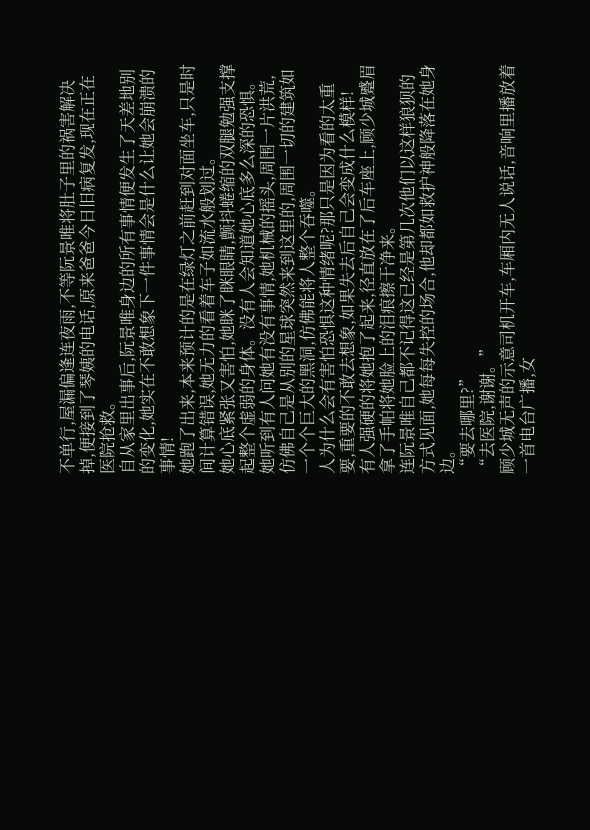不单行,屋漏偏逢连夜雨,不等阮景唯将肚子里的祸害解决掉,便接到了琴姨的电话,原来爸爸今日旧病复发,现在正在医院抢救。
自从家里出事后,阮景唯身边的所有事情便发生了天差地别的变化,她实在不敢想象下一件事情会是什么让她会崩溃的事情!
她跑了出来,本来预计的是在绿灯之前赶到对面坐车,只是时间计算错误,她无力的看着车子如流水般划过。
她心底紧张又害怕,她眯了眯眼睛,颤抖蜷缩的双腿勉强支撑起整个虚弱的身体。没有人会知道她心底多么深的恐惧。
她听到有人问她有没有事情,她机械的摇头,周围一片洪荒,仿佛自己是从别的星球突然来到这里的,周围一切的建筑如一个个巨大的黑洞,仿佛能将人整个吞噬。
人为什么会有害怕恐惧这种情绪呢?那只是因为看的太重要,重要的不敢去想象,如果失去后自己会变成什么模样!
有人强硬的将她抱了起来,径直放在了后车座上,顾少城蹙眉拿了手帕将她脸上的泪痕擦干净来。
连阮景唯自己都不记得这已经是第几次他们以这样狼狈的方式见面,她每每失控的场合,他却都如救护神般降落在她身边。
“要去哪里?”
“去医院,谢谢。”
顾少城无声的示意司机开车,车厢内无人说话,音响里播放着一首电台广播,女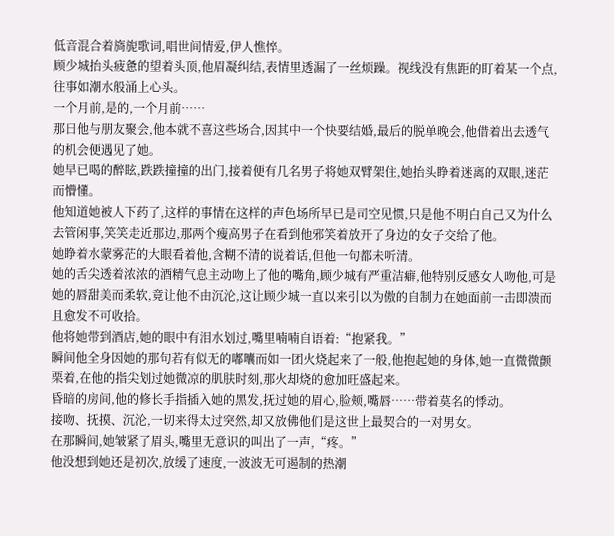低音混合着旖旎歌词,唱世间情爱,伊人憔悴。
顾少城抬头疲惫的望着头顶,他眉凝纠结,表情里透漏了一丝烦躁。视线没有焦距的盯着某一个点,往事如潮水般涌上心头。
一个月前,是的,一个月前……
那日他与朋友聚会,他本就不喜这些场合,因其中一个快要结婚,最后的脱单晚会,他借着出去透气的机会便遇见了她。
她早已喝的醉眩,跌跌撞撞的出门,接着便有几名男子将她双臂架住,她抬头睁着迷离的双眼,迷茫而懵懂。
他知道她被人下药了,这样的事情在这样的声色场所早已是司空见惯,只是他不明白自己又为什么去管闲事,笑笑走近那边,那两个瘦高男子在看到他邪笑着放开了身边的女子交给了他。
她睁着水蒙雾茫的大眼看着他,含糊不清的说着话,但他一句都未听清。
她的舌尖透着浓浓的酒精气息主动吻上了他的嘴角,顾少城有严重洁癖,他特别反感女人吻他,可是她的唇甜美而柔软,竟让他不由沉沦,这让顾少城一直以来引以为傲的自制力在她面前一击即溃而且愈发不可收拾。
他将她带到酒店,她的眼中有泪水划过,嘴里喃喃自语着:“抱紧我。”
瞬间他全身因她的那句若有似无的嘟囔而如一团火烧起来了一般,他抱起她的身体,她一直微微颤栗着,在他的指尖划过她微凉的肌肤时刻,那火却烧的愈加旺盛起来。
昏暗的房间,他的修长手指插入她的黑发,抚过她的眉心,脸颊,嘴唇……带着莫名的悸动。
接吻、抚摸、沉沦,一切来得太过突然,却又放佛他们是这世上最契合的一对男女。
在那瞬间,她皱紧了眉头,嘴里无意识的叫出了一声,“疼。”
他没想到她还是初次,放缓了速度,一波波无可遏制的热潮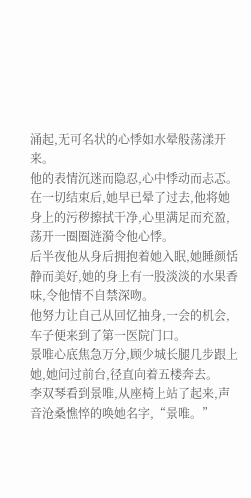涌起,无可名状的心悸如水晕般荡漾开来。
他的表情沉迷而隐忍,心中悸动而忐忑。
在一切结束后,她早已晕了过去,他将她身上的污秽擦拭干净,心里满足而充盈,荡开一圈圈涟漪令他心悸。
后半夜他从身后拥抱着她入眠,她睡颜恬静而美好,她的身上有一股淡淡的水果香味,令他情不自禁深吻。
他努力让自己从回忆抽身,一会的机会,车子便来到了第一医院门口。
景唯心底焦急万分,顾少城长腿几步跟上她,她问过前台,径直向着五楼奔去。
李双琴看到景唯,从座椅上站了起来,声音沧桑憔悴的唤她名字,“景唯。”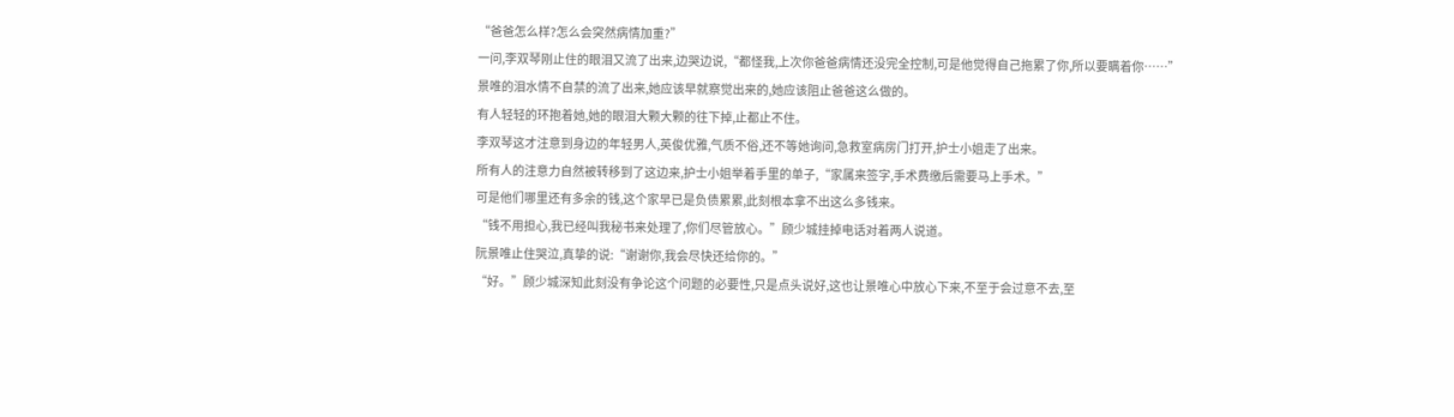“爸爸怎么样?怎么会突然病情加重?”
一问,李双琴刚止住的眼泪又流了出来,边哭边说,“都怪我,上次你爸爸病情还没完全控制,可是他觉得自己拖累了你,所以要瞒着你……”
景唯的泪水情不自禁的流了出来,她应该早就察觉出来的,她应该阻止爸爸这么做的。
有人轻轻的环抱着她,她的眼泪大颗大颗的往下掉,止都止不住。
李双琴这才注意到身边的年轻男人,英俊优雅,气质不俗,还不等她询问,急救室病房门打开,护士小姐走了出来。
所有人的注意力自然被转移到了这边来,护士小姐举着手里的单子,“家属来签字,手术费缴后需要马上手术。”
可是他们哪里还有多余的钱,这个家早已是负债累累,此刻根本拿不出这么多钱来。
“钱不用担心,我已经叫我秘书来处理了,你们尽管放心。”顾少城挂掉电话对着两人说道。
阮景唯止住哭泣,真挚的说:“谢谢你,我会尽快还给你的。”
“好。”顾少城深知此刻没有争论这个问题的必要性,只是点头说好,这也让景唯心中放心下来,不至于会过意不去,至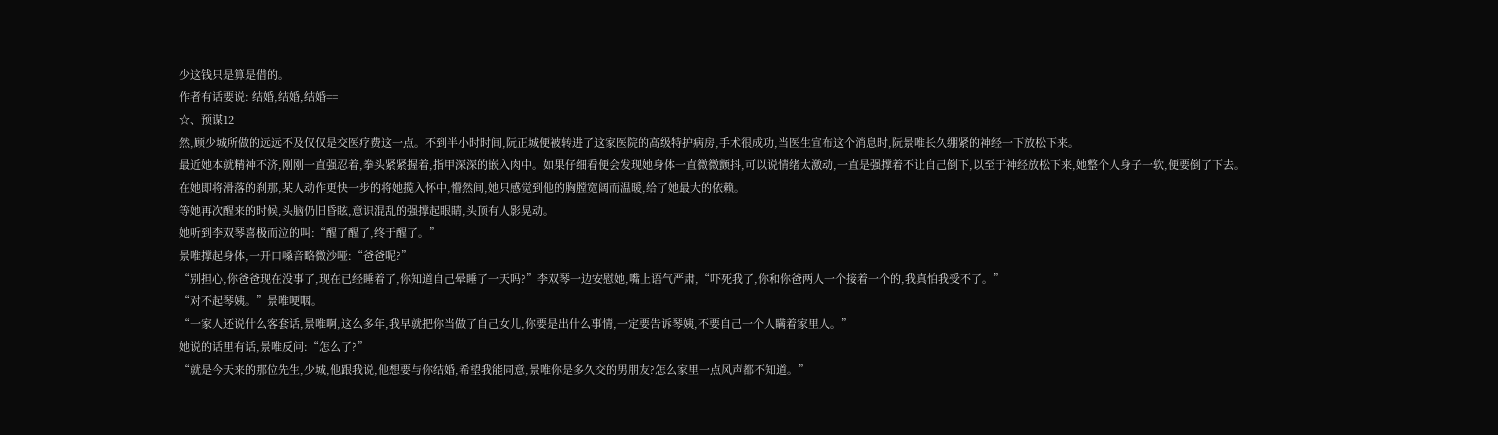少这钱只是算是借的。
作者有话要说: 结婚,结婚,结婚==
☆、预谋12
然,顾少城所做的远远不及仅仅是交医疗费这一点。不到半小时时间,阮正城便被转进了这家医院的高级特护病房,手术很成功,当医生宣布这个消息时,阮景唯长久绷紧的神经一下放松下来。
最近她本就精神不济,刚刚一直强忍着,拳头紧紧握着,指甲深深的嵌入肉中。如果仔细看便会发现她身体一直微微颤抖,可以说情绪太激动,一直是强撑着不让自己倒下,以至于神经放松下来,她整个人身子一软,便要倒了下去。
在她即将滑落的刹那,某人动作更快一步的将她揽入怀中,懵然间,她只感觉到他的胸膛宽阔而温暖,给了她最大的依赖。
等她再次醒来的时候,头脑仍旧昏眩,意识混乱的强撑起眼睛,头顶有人影晃动。
她听到李双琴喜极而泣的叫:“醒了醒了,终于醒了。”
景唯撑起身体,一开口嗓音略微沙哑:“爸爸呢?”
“别担心,你爸爸现在没事了,现在已经睡着了,你知道自己晕睡了一天吗?”李双琴一边安慰她,嘴上语气严肃,“吓死我了,你和你爸两人一个接着一个的,我真怕我受不了。”
“对不起琴姨。”景唯哽咽。
“一家人还说什么客套话,景唯啊,这么多年,我早就把你当做了自己女儿,你要是出什么事情,一定要告诉琴姨,不要自己一个人瞒着家里人。”
她说的话里有话,景唯反问:“怎么了?”
“就是今天来的那位先生,少城,他跟我说,他想要与你结婚,希望我能同意,景唯你是多久交的男朋友?怎么家里一点风声都不知道。”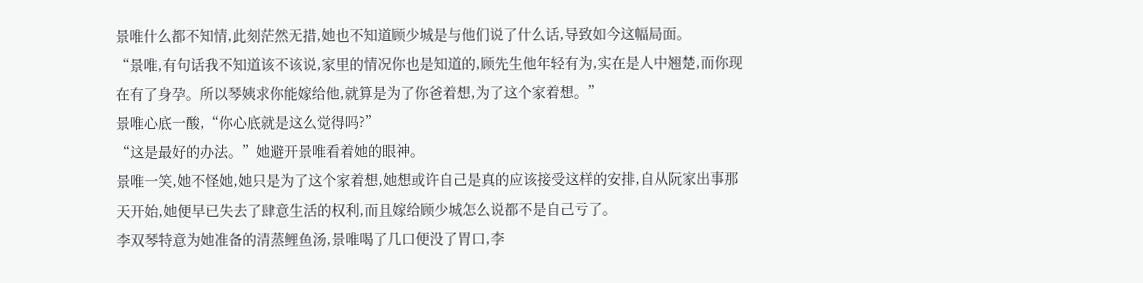景唯什么都不知情,此刻茫然无措,她也不知道顾少城是与他们说了什么话,导致如今这幅局面。
“景唯,有句话我不知道该不该说,家里的情况你也是知道的,顾先生他年轻有为,实在是人中翘楚,而你现在有了身孕。所以琴姨求你能嫁给他,就算是为了你爸着想,为了这个家着想。”
景唯心底一酸,“你心底就是这么觉得吗?”
“这是最好的办法。”她避开景唯看着她的眼神。
景唯一笑,她不怪她,她只是为了这个家着想,她想或许自己是真的应该接受这样的安排,自从阮家出事那天开始,她便早已失去了肆意生活的权利,而且嫁给顾少城怎么说都不是自己亏了。
李双琴特意为她准备的清蒸鲤鱼汤,景唯喝了几口便没了胃口,李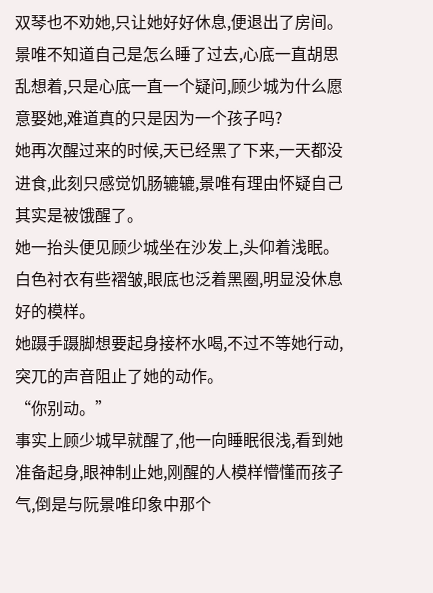双琴也不劝她,只让她好好休息,便退出了房间。
景唯不知道自己是怎么睡了过去,心底一直胡思乱想着,只是心底一直一个疑问,顾少城为什么愿意娶她,难道真的只是因为一个孩子吗?
她再次醒过来的时候,天已经黑了下来,一天都没进食,此刻只感觉饥肠辘辘,景唯有理由怀疑自己其实是被饿醒了。
她一抬头便见顾少城坐在沙发上,头仰着浅眠。白色衬衣有些褶皱,眼底也泛着黑圈,明显没休息好的模样。
她蹑手蹑脚想要起身接杯水喝,不过不等她行动,突兀的声音阻止了她的动作。
“你别动。”
事实上顾少城早就醒了,他一向睡眠很浅,看到她准备起身,眼神制止她,刚醒的人模样懵懂而孩子气,倒是与阮景唯印象中那个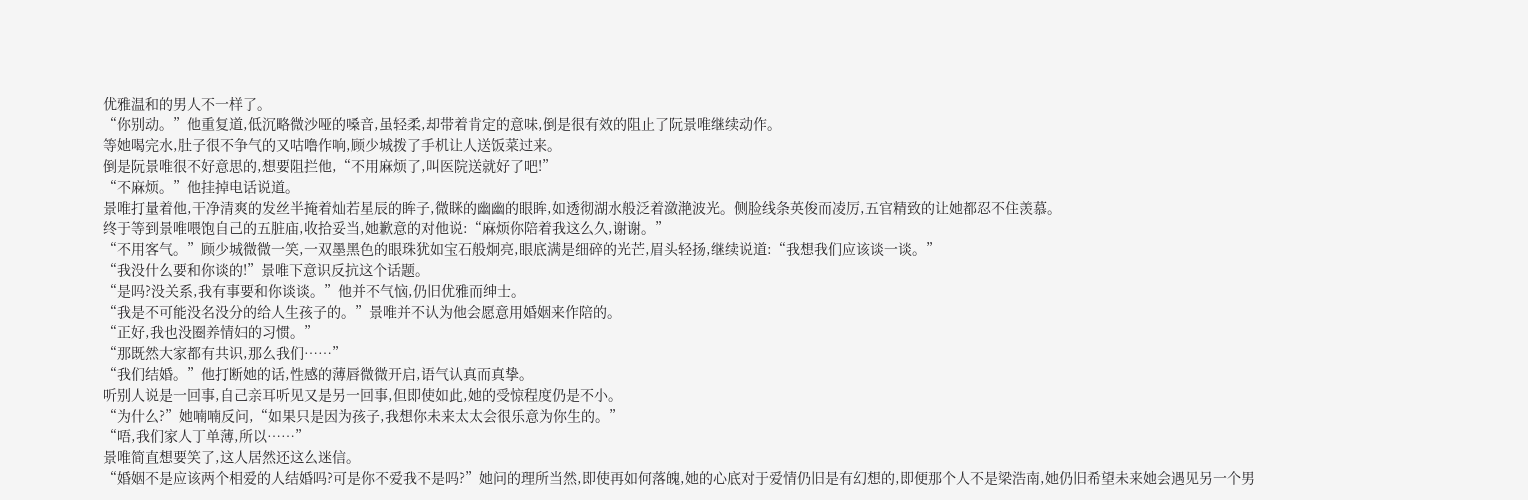优雅温和的男人不一样了。
“你别动。”他重复道,低沉略微沙哑的嗓音,虽轻柔,却带着肯定的意味,倒是很有效的阻止了阮景唯继续动作。
等她喝完水,肚子很不争气的又咕噜作响,顾少城拨了手机让人送饭菜过来。
倒是阮景唯很不好意思的,想要阻拦他,“不用麻烦了,叫医院送就好了吧!”
“不麻烦。”他挂掉电话说道。
景唯打量着他,干净清爽的发丝半掩着灿若星辰的眸子,微眯的幽幽的眼眸,如透彻湖水般泛着潋滟波光。侧脸线条英俊而凌厉,五官精致的让她都忍不住羡慕。
终于等到景唯喂饱自己的五脏庙,收拾妥当,她歉意的对他说:“麻烦你陪着我这么久,谢谢。”
“不用客气。”顾少城微微一笑,一双墨黑色的眼珠犹如宝石般炯亮,眼底满是细碎的光芒,眉头轻扬,继续说道:“我想我们应该谈一谈。”
“我没什么要和你谈的!”景唯下意识反抗这个话题。
“是吗?没关系,我有事要和你谈谈。”他并不气恼,仍旧优雅而绅士。
“我是不可能没名没分的给人生孩子的。”景唯并不认为他会愿意用婚姻来作陪的。
“正好,我也没圈养情妇的习惯。”
“那既然大家都有共识,那么我们……”
“我们结婚。”他打断她的话,性感的薄唇微微开启,语气认真而真挚。
听别人说是一回事,自己亲耳听见又是另一回事,但即使如此,她的受惊程度仍是不小。
“为什么?”她喃喃反问,“如果只是因为孩子,我想你未来太太会很乐意为你生的。”
“唔,我们家人丁单薄,所以……”
景唯简直想要笑了,这人居然还这么迷信。
“婚姻不是应该两个相爱的人结婚吗?可是你不爱我不是吗?”她问的理所当然,即使再如何落魄,她的心底对于爱情仍旧是有幻想的,即便那个人不是梁浩南,她仍旧希望未来她会遇见另一个男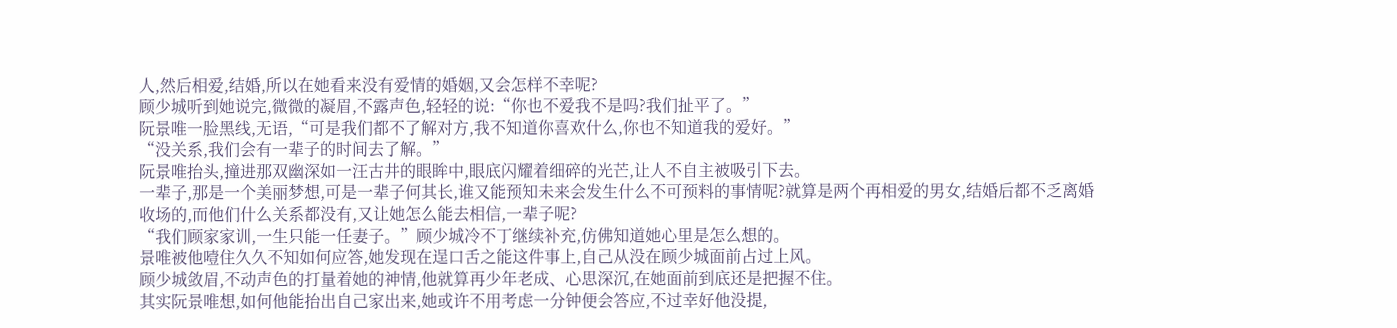人,然后相爱,结婚,所以在她看来没有爱情的婚姻,又会怎样不幸呢?
顾少城听到她说完,微微的凝眉,不露声色,轻轻的说:“你也不爱我不是吗?我们扯平了。”
阮景唯一脸黑线,无语,“可是我们都不了解对方,我不知道你喜欢什么,你也不知道我的爱好。”
“没关系,我们会有一辈子的时间去了解。”
阮景唯抬头,撞进那双幽深如一汪古井的眼眸中,眼底闪耀着细碎的光芒,让人不自主被吸引下去。
一辈子,那是一个美丽梦想,可是一辈子何其长,谁又能预知未来会发生什么不可预料的事情呢?就算是两个再相爱的男女,结婚后都不乏离婚收场的,而他们什么关系都没有,又让她怎么能去相信,一辈子呢?
“我们顾家家训,一生只能一任妻子。”顾少城冷不丁继续补充,仿佛知道她心里是怎么想的。
景唯被他噎住久久不知如何应答,她发现在逞口舌之能这件事上,自己从没在顾少城面前占过上风。
顾少城敛眉,不动声色的打量着她的神情,他就算再少年老成、心思深沉,在她面前到底还是把握不住。
其实阮景唯想,如何他能抬出自己家出来,她或许不用考虑一分钟便会答应,不过幸好他没提,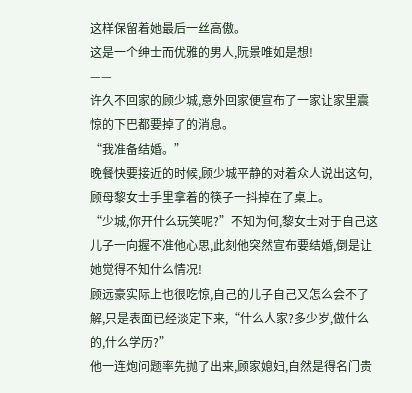这样保留着她最后一丝高傲。
这是一个绅士而优雅的男人,阮景唯如是想!
——
许久不回家的顾少城,意外回家便宣布了一家让家里震惊的下巴都要掉了的消息。
“我准备结婚。”
晚餐快要接近的时候,顾少城平静的对着众人说出这句,顾母黎女士手里拿着的筷子一抖掉在了桌上。
“少城,你开什么玩笑呢?”不知为何,黎女士对于自己这儿子一向握不准他心思,此刻他突然宣布要结婚,倒是让她觉得不知什么情况!
顾远豪实际上也很吃惊,自己的儿子自己又怎么会不了解,只是表面已经淡定下来,“什么人家?多少岁,做什么的,什么学历?”
他一连炮问题率先抛了出来,顾家媳妇,自然是得名门贵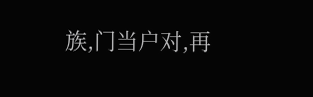族,门当户对,再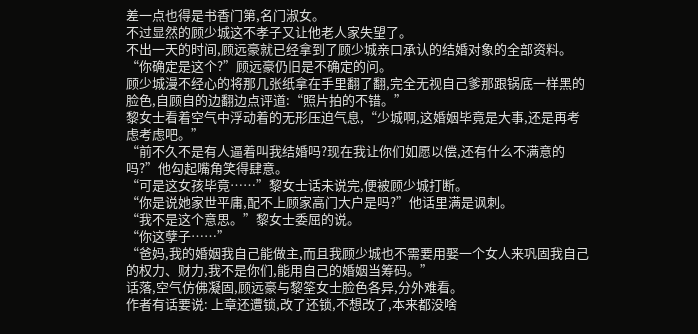差一点也得是书香门第,名门淑女。
不过显然的顾少城这不孝子又让他老人家失望了。
不出一天的时间,顾远豪就已经拿到了顾少城亲口承认的结婚对象的全部资料。
“你确定是这个?”顾远豪仍旧是不确定的问。
顾少城漫不经心的将那几张纸拿在手里翻了翻,完全无视自己爹那跟锅底一样黑的脸色,自顾自的边翻边点评道:“照片拍的不错。”
黎女士看着空气中浮动着的无形压迫气息,“少城啊,这婚姻毕竟是大事,还是再考虑考虑吧。”
“前不久不是有人逼着叫我结婚吗?现在我让你们如愿以偿,还有什么不满意的吗?”他勾起嘴角笑得肆意。
“可是这女孩毕竟……”黎女士话未说完,便被顾少城打断。
“你是说她家世平庸,配不上顾家高门大户是吗?”他话里满是讽刺。
“我不是这个意思。”黎女士委屈的说。
“你这孽子……”
“爸妈,我的婚姻我自己能做主,而且我顾少城也不需要用娶一个女人来巩固我自己的权力、财力,我不是你们,能用自己的婚姻当筹码。”
话落,空气仿佛凝固,顾远豪与黎筌女士脸色各异,分外难看。
作者有话要说: 上章还遭锁,改了还锁,不想改了,本来都没啥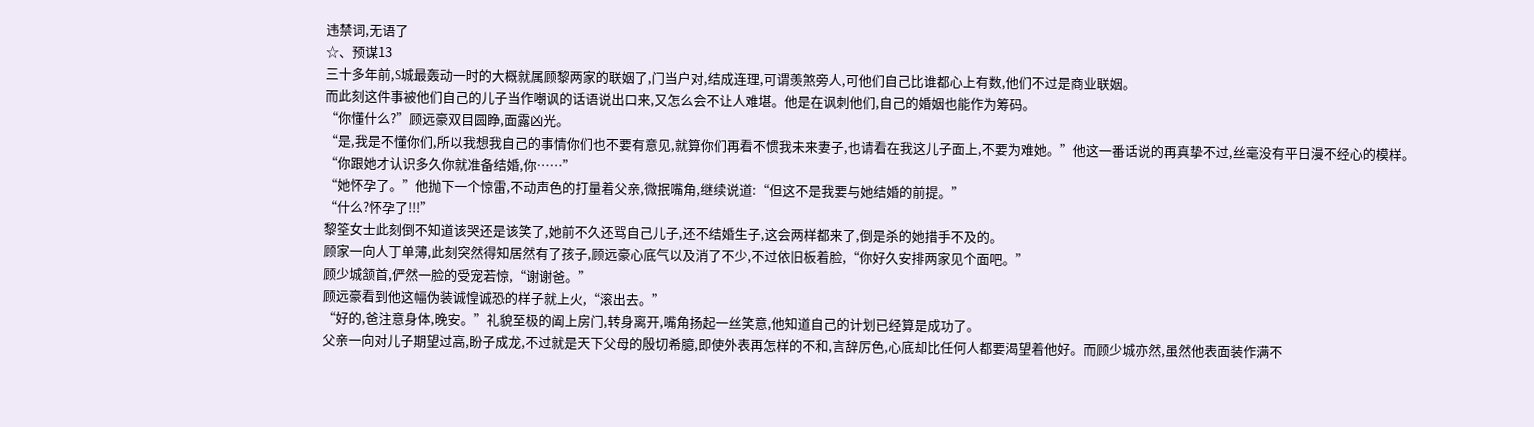违禁词,无语了
☆、预谋13
三十多年前,S城最轰动一时的大概就属顾黎两家的联姻了,门当户对,结成连理,可谓羡煞旁人,可他们自己比谁都心上有数,他们不过是商业联姻。
而此刻这件事被他们自己的儿子当作嘲讽的话语说出口来,又怎么会不让人难堪。他是在讽刺他们,自己的婚姻也能作为筹码。
“你懂什么?”顾远豪双目圆睁,面露凶光。
“是,我是不懂你们,所以我想我自己的事情你们也不要有意见,就算你们再看不惯我未来妻子,也请看在我这儿子面上,不要为难她。”他这一番话说的再真挚不过,丝毫没有平日漫不经心的模样。
“你跟她才认识多久你就准备结婚,你……”
“她怀孕了。”他抛下一个惊雷,不动声色的打量着父亲,微抿嘴角,继续说道:“但这不是我要与她结婚的前提。”
“什么?怀孕了!!!”
黎筌女士此刻倒不知道该哭还是该笑了,她前不久还骂自己儿子,还不结婚生子,这会两样都来了,倒是杀的她措手不及的。
顾家一向人丁单薄,此刻突然得知居然有了孩子,顾远豪心底气以及消了不少,不过依旧板着脸,“你好久安排两家见个面吧。”
顾少城颔首,俨然一脸的受宠若惊,“谢谢爸。”
顾远豪看到他这幅伪装诚惶诚恐的样子就上火,“滚出去。”
“好的,爸注意身体,晚安。”礼貌至极的阖上房门,转身离开,嘴角扬起一丝笑意,他知道自己的计划已经算是成功了。
父亲一向对儿子期望过高,盼子成龙,不过就是天下父母的殷切希臆,即使外表再怎样的不和,言辞厉色,心底却比任何人都要渴望着他好。而顾少城亦然,虽然他表面装作满不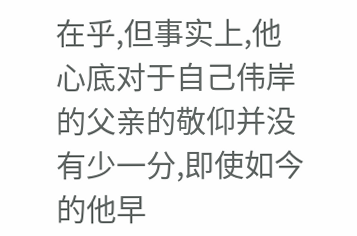在乎,但事实上,他心底对于自己伟岸的父亲的敬仰并没有少一分,即使如今的他早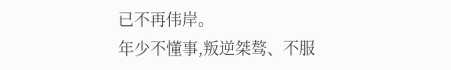已不再伟岸。
年少不懂事,叛逆桀骜、不服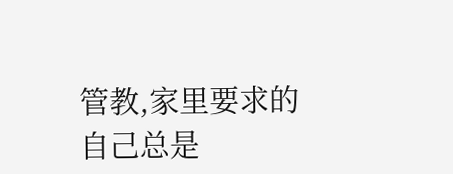管教,家里要求的自己总是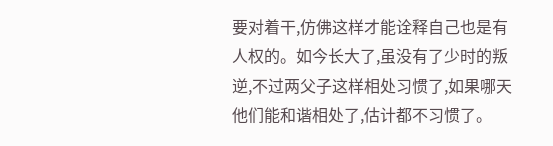要对着干,仿佛这样才能诠释自己也是有人权的。如今长大了,虽没有了少时的叛逆,不过两父子这样相处习惯了,如果哪天他们能和谐相处了,估计都不习惯了。